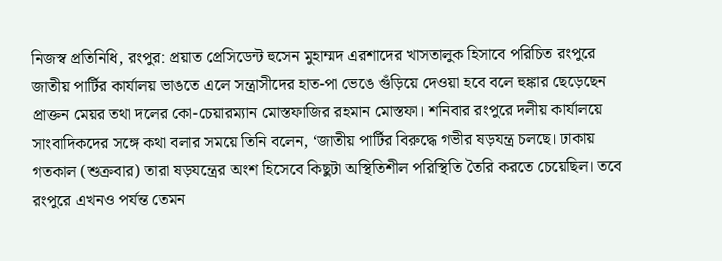নিজস্ব প্রতিনিধি, রংপুর: প্রয়াত প্রেসিডেন্ট হুসেন মুহাম্মদ এরশাদের খাসতালুক হিসাবে পরিচিত রংপুরে জাতীয় পার্টির কার্যালয় ভাঙতে এলে সন্ত্রাসীদের হাত-পা ভেঙে গুঁড়িয়ে দেওয়া হবে বলে হুঙ্কার ছেড়েছেন প্রাক্তন মেয়র তথা দলের কো-চেয়ারম্যান মোস্তফাজির রহমান মোস্তফা। শনিবার রংপুরে দলীয় কার্যালয়ে সাংবাদিকদের সঙ্গে কথা বলার সময়ে তিনি বলেন, ‘জাতীয় পার্টির বিরুদ্ধে গভীর ষড়যন্ত্র চলছে। ঢাকায় গতকাল (শুক্রবার) তারা ষড়যন্ত্রের অংশ হিসেবে কিছুটা অস্থিতিশীল পরিস্থিতি তৈরি করতে চেয়েছিল। তবে রংপুরে এখনও পর্যন্ত তেমন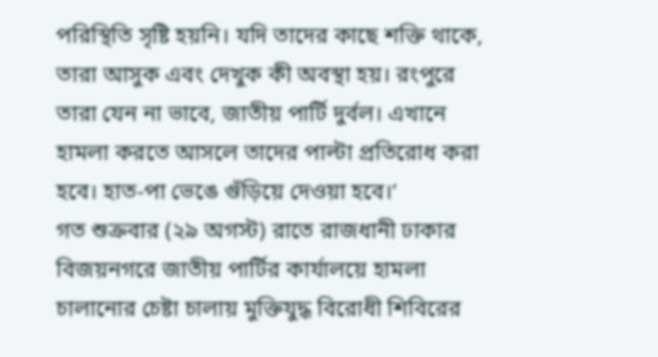পরিস্থিতি সৃষ্টি হয়নি। যদি তাদের কাছে শক্তি থাকে, তারা আসুক এবং দেখুক কী অবস্থা হয়। রংপুরে তারা যেন না ভাবে, জাতীয় পার্টি দুর্বল। এখানে হামলা করতে আসলে তাদের পাল্টা প্রতিরোধ করা হবে। হাত-পা ভেঙে গুঁড়িয়ে দেওয়া হবে।’
গত শুক্রবার (২৯ অগস্ট) রাতে রাজধানী ঢাকার বিজয়নগরে জাতীয় পার্টির কার্যালয়ে হামলা চালানোর চেষ্টা চালায় মুক্তিযুদ্ধ বিরোধী শিবিরের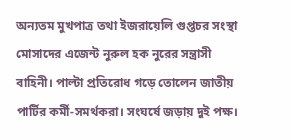অন্যতম মুখপাত্র তথা ইজরায়েলি গুপ্তচর সংস্থা মোসাদের এজেন্ট নুরুল হক নুরের সন্ত্রাসী বাহিনী। পাল্টা প্রতিরোধ গড়ে তোলেন জাতীয় পার্টির কর্মী-সমর্থকরা। সংঘর্ষে জড়ায় দুই পক্ষ।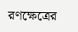রণক্ষেত্রের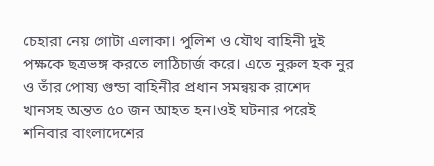চেহারা নেয় গোটা এলাকা। পুলিশ ও যৌথ বাহিনী দুই পক্ষকে ছত্রভঙ্গ করতে লাঠিচার্জ করে। এতে নুরুল হক নুর ও তাঁর পোষ্য গুন্ডা বাহিনীর প্রধান সমন্বয়ক রাশেদ খানসহ অন্তত ৫০ জন আহত হন।ওই ঘটনার পরেই শনিবার বাংলাদেশের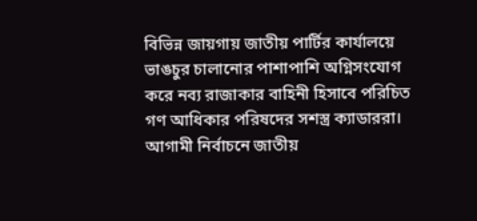বিভিন্ন জায়গায় জাতীয় পার্টির কার্যালয়ে ভাঙচুর চালানোর পাশাপাশি অগ্নিসংযোগ করে নব্য রাজাকার বাহিনী হিসাবে পরিচিত গণ আধিকার পরিষদের সশস্ত্র ক্যাডাররা। আগামী নির্বাচনে জাতীয়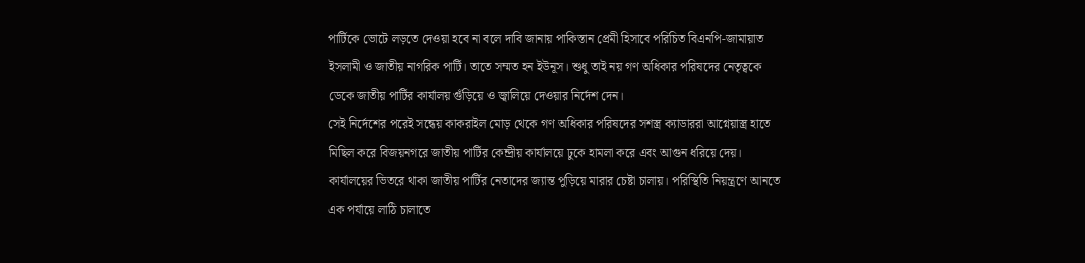পার্টিকে ভোটে লড়তে দেওয়া হবে না বলে দাবি জানায় পাকিস্তান প্রেমী হিসাবে পরিচিত বিএনপি-জামায়াত ইসলামী ও জাতীয় নাগরিক পার্টি। তাতে সম্মত হন ইউনূস। শুধু তাই নয় গণ অধিকার পরিষদের নেতৃত্বকে ডেকে জাতীয় পার্টির কার্যালয় গুঁড়িয়ে ও জ্বালিয়ে দেওয়ার নির্দেশ দেন।
সেই নির্দেশের পরেই সন্ধেয় কাকরাইল মোড় থেকে গণ অধিকার পরিষদের সশস্ত্র ক্যাডাররা আগ্নেয়াস্ত্র হাতে মিছিল করে বিজয়নগরে জাতীয় পার্টির কেন্দ্রীয় কার্যালয়ে ঢুকে হামলা করে এবং আগুন ধরিয়ে দেয়। কার্যালয়ের ভিতরে থাকা জাতীয় পার্টির নেতাদের জ্যান্ত পুড়িয়ে মারার চেষ্টা চালায়। পরিস্থিতি নিয়ন্ত্রণে আনতে এক পর্যায়ে লাঠি চালাতে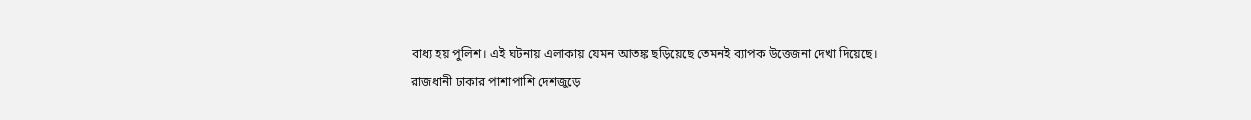বাধ্য হয় পুলিশ। এই ঘটনায় এলাকায় যেমন আতঙ্ক ছড়িয়েছে তেমনই ব্যাপক উত্তেজনা দেখা দিয়েছে।
রাজধানী ঢাকার পাশাপাশি দেশজুড়ে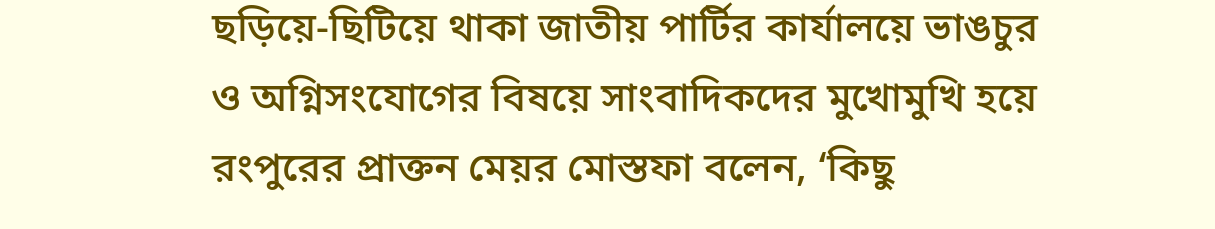ছড়িয়ে-ছিটিয়ে থাকা জাতীয় পার্টির কার্যালয়ে ভাঙচুর ও অগ্নিসংযোগের বিষয়ে সাংবাদিকদের মুখোমুখি হয়ে রংপুরের প্রাক্তন মেয়র মোস্তফা বলেন, ‘কিছু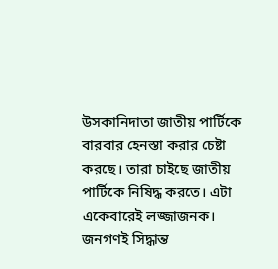উসকানিদাতা জাতীয় পার্টিকে বারবার হেনস্তা করার চেষ্টা করছে। তারা চাইছে জাতীয় পার্টিকে নিষিদ্ধ করতে। এটা একেবারেই লজ্জাজনক। জনগণই সিদ্ধান্ত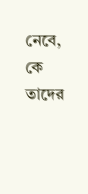নেবে, কে তাদের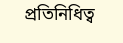প্রতিনিধিত্ব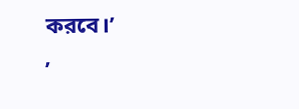করবে।’
’